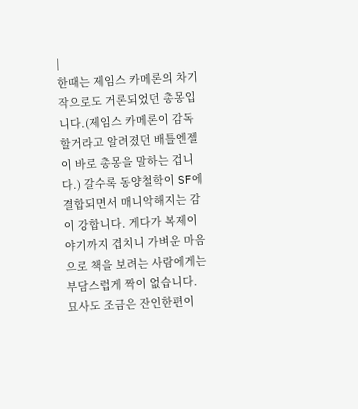|
한때는 제임스 카메론의 차기작으로도 거론되었던 총몽입니다.(제임스 카메론이 감독할거라고 알려졌던 배틀엔젤이 바로 총몽을 말하는 겁니다.) 갈수록 동양철학이 SF에 결합되면서 매니악해지는 감이 강합니다. 게다가 복제이야기까지 겹치니 가벼운 마음으로 책을 보려는 사람에게는 부담스럽게 짝이 없습니다. 묘사도 조금은 잔인한편이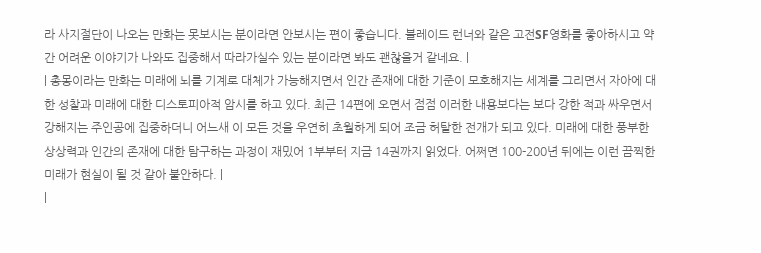라 사지절단이 나오는 만화는 못보시는 분이라면 안보시는 편이 좋습니다. 블레이드 런너와 같은 고전SF영화를 좋아하시고 약간 어려운 이야기가 나와도 집중해서 따라가실수 있는 분이라면 봐도 괜찮을거 같네요. |
| 총몽이라는 만화는 미래에 뇌를 기계로 대체가 가능해지면서 인간 존재에 대한 기준이 모호해지는 세계를 그리면서 자아에 대한 성찰과 미래에 대한 디스토피아적 암시를 하고 있다. 최근 14편에 오면서 점점 이러한 내용보다는 보다 강한 적과 싸우면서 강해지는 주인공에 집중하더니 어느새 이 모든 것을 우연히 초월하게 되어 조금 허탈한 전개가 되고 있다. 미래에 대한 풍부한 상상력과 인간의 존재에 대한 탐구하는 과정이 재밌어 1부부터 지금 14권까지 읽었다. 어쩌면 100-200년 뒤에는 이런 끔찍한 미래가 현실이 될 것 같아 불안하다. |
|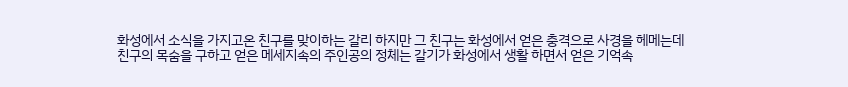화성에서 소식을 가지고온 친구를 맞이하는 갈리 하지만 그 친구는 화성에서 얻은 충격으로 사경을 헤메는데 친구의 목숨을 구하고 얻은 메세지속의 주인공의 정체는 갈기가 화성에서 생활 하면서 얻은 기억속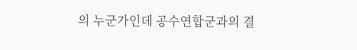의 누군가인데 공수연합군과의 결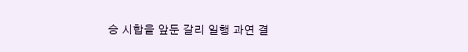승 시합을 앞둔 갈리 일행 과연 결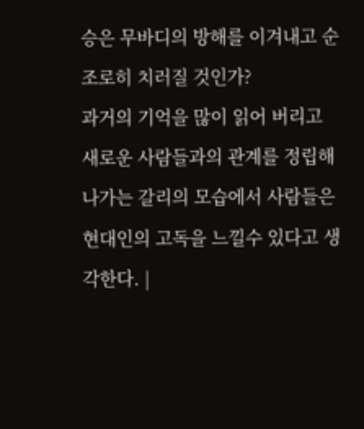승은 무바디의 방해를 이겨내고 순조로히 치러질 것인가?
과거의 기억을 많이 읽어 버리고 새로운 사람들과의 관계를 정립해 나가는 갈리의 모습에서 사람들은 현대인의 고독을 느낄수 있다고 생각한다. |